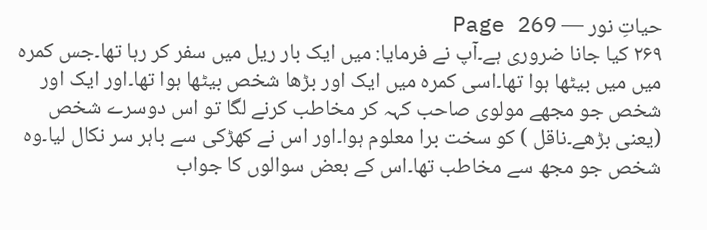حیاتِ نور — Page 269
۲۶۹ کیا جانا ضروری ہے۔آپ نے فرمایا: میں ایک بار ریل میں سفر کر رہا تھا۔جس کمرہ میں میں بیٹھا ہوا تھا۔اسی کمرہ میں ایک اور بڑھا شخص بیٹھا ہوا تھا۔اور ایک اور شخص جو مجھے مولوی صاحب کہہ کر مخاطب کرنے لگا تو اس دوسرے شخص (یعنی بڑھے۔ناقل ) کو سخت برا معلوم ہوا۔اور اس نے کھڑکی سے باہر سر نکال لیا۔وہ شخص جو مجھ سے مخاطب تھا۔اس کے بعض سوالوں کا جواب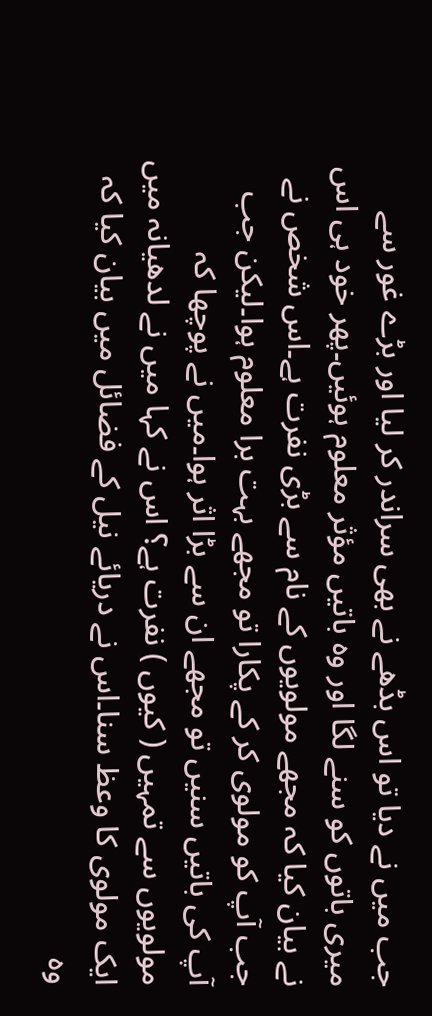جب میں نے دیا تو اس بڈھے نے بھی سراندر کر لیا اور بڑے غور سے میری باتوں کو سنے لگا اور وہ باتیں مؤثر معلوم ہوئیں۔پھر خود ہی اس نے بیان کیا کہ مجھے مولویوں کے نام سے بڑی نفرت ہے۔اس شخص نے جب آپ کو مولوی کر کے پکارا تو مجھے بہت برا معلوم ہوا۔لیکن جب آپ کی باتیں سنیں تو مجھے ان سے بڑا اثر ہوا۔میں نے پوچھا کہ مولویوں سے تمہیں ( کیوں ) نفرت ہے؟ اس نے کہا میں نے لدھیانہ میں ایک مولوی کا وعظ سنا۔اس نے دریائے نیل کے فضائل میں بیان کیا کہ وہ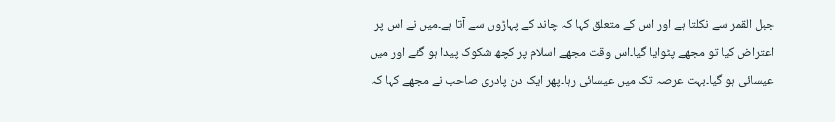جبل القمر سے نکلتا ہے اور اس کے متعلق کہا کہ چاند کے پہاڑوں سے آتا ہے۔میں نے اس پر اعتراض کیا تو مجھے پٹوایا گیا۔اس وقت مجھے اسلام پر کچھ شکوک پیدا ہو گئے اور میں عیسائی ہو گیا۔بہت عرصہ تک میں عیسائی رہا۔پھر ایک دن پادری صاحب نے مجھے کہا کہ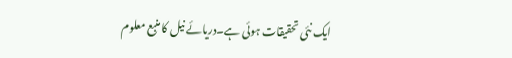ایک نئی تحقیقات ہوئی ہے۔دریائے نیل کا منبع معلوم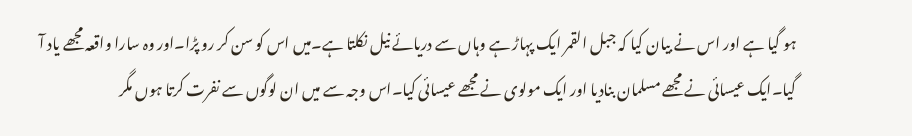ہو گیا ہے اور اس نے بیان کیا کہ جبل القمر ایک پہاڑ ہے وہاں سے دریائے نیل نکلتا ہے۔میں اس کو سن کر رو پڑا۔اور وہ سارا واقعہ مجھے یاد آ گیا۔ایک عیسائی نے مجھے مسلمان بنادیا اور ایک مولوی نے مجھے عیسائی کیا۔اس وجہ سے میں ان لوگوں سے نفرت کرتا ہوں مگر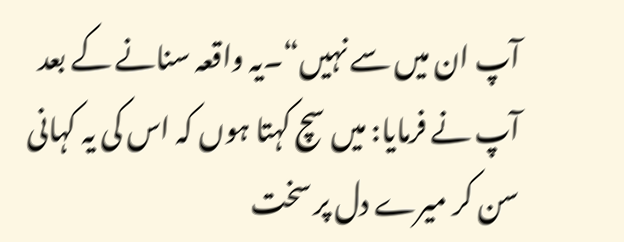آپ ان میں سے نہیں“۔یہ واقعہ سنانے کے بعد آپ نے فرمایا: میں سچ کہتا ہوں کہ اس کی یہ کہانی سن کر میرے دل پر سخت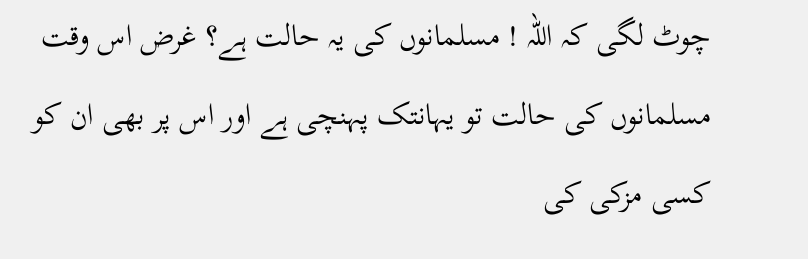چوٹ لگی کہ اللہ ! مسلمانوں کی یہ حالت ہے؟ غرض اس وقت مسلمانوں کی حالت تو یہانتک پہنچی ہے اور اس پر بھی ان کو کسی مزکی کی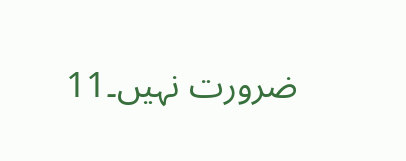ضرورت نہیں۔11